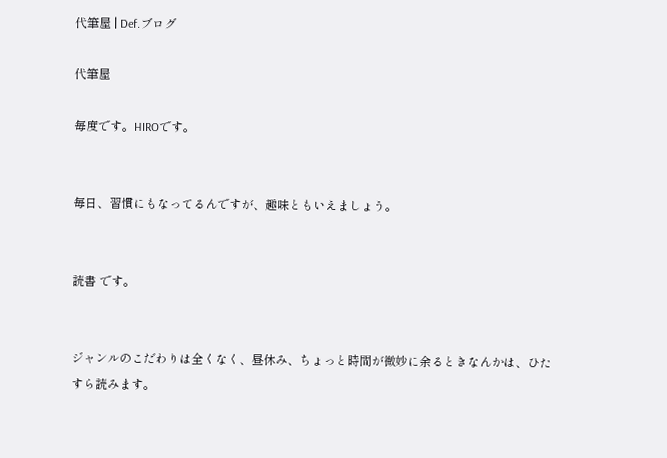代筆屋 | Def.ブログ

代筆屋

毎度です。HIROです。


毎日、習慣にもなってるんですが、趣味ともいえましょう。


読書 です。


ジャンルのこだわりは全くなく、昼休み、ちょっと時間が微妙に余るときなんかは、ひたすら読みます。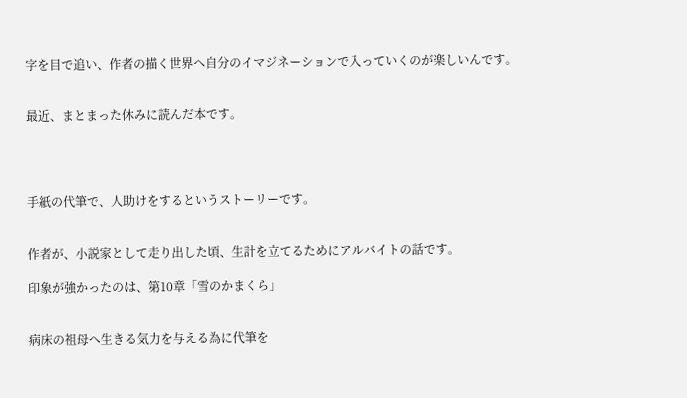字を目で追い、作者の描く世界へ自分のイマジネーションで入っていくのが楽しいんです。


最近、まとまった休みに読んだ本です。




手紙の代筆で、人助けをするというストーリーです。


作者が、小説家として走り出した頃、生計を立てるためにアルバイトの話です。

印象が強かったのは、第10章「雪のかまくら」


病床の祖母へ生きる気力を与える為に代筆を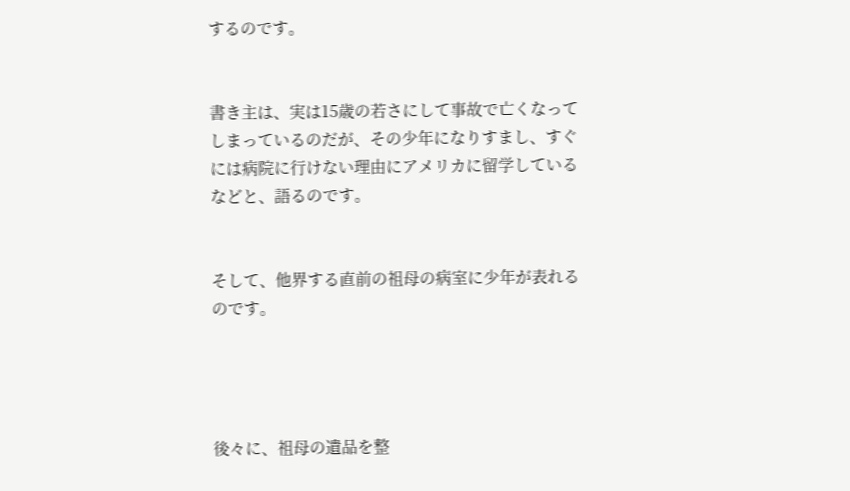するのです。


書き主は、実は15歳の若さにして事故で亡くなってしまっているのだが、その少年になりすまし、すぐには病院に行けない理由にアメリカに留学しているなどと、語るのです。


そして、他界する直前の祖母の病室に少年が表れるのです。




後々に、祖母の遺品を整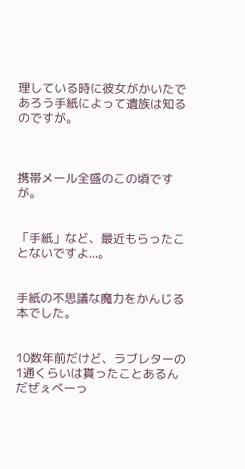理している時に彼女がかいたであろう手紙によって遺族は知るのですが。



携帯メール全盛のこの頃ですが。


「手紙」など、最近もらったことないですよ...。


手紙の不思議な魔力をかんじる本でした。


10数年前だけど、ラブレターの1通くらいは貰ったことあるんだぜぇべーっ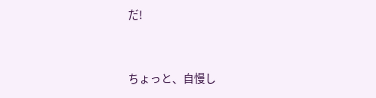だ!


ちょっと、自慢し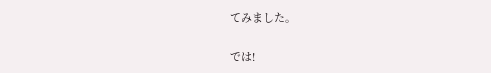てみました。


では!